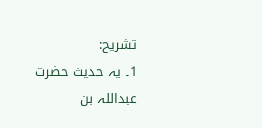تشریح:
1۔ یہ حدیث حضرت عبداللہ بن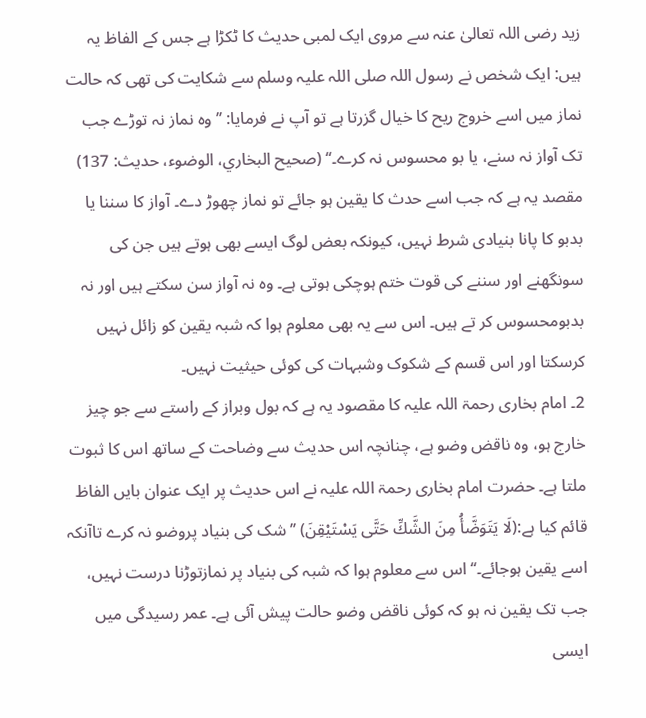زید رضی اللہ تعالیٰ عنہ سے مروی ایک لمبی حدیث کا ٹکڑا ہے جس کے الفاظ یہ ہیں: ایک شخص نے رسول اللہ صلی اللہ علیہ وسلم سے شکایت کی تھی کہ حالت نماز میں اسے خروج ریح کا خیال گزرتا ہے تو آپ نے فرمایا: ’’وہ نماز نہ توڑے جب تک آواز نہ سنے، یا بو محسوس نہ کرے۔‘‘ (صحیح البخاري، الوضوء، حدیث: 137) مقصد یہ ہے کہ جب اسے حدث کا یقین ہو جائے تو نماز چھوڑ دے۔ آواز کا سننا یا بدبو کا پانا بنیادی شرط نہیں، کیونکہ بعض لوگ ایسے بھی ہوتے ہیں جن کی سونگھنے اور سننے کی قوت ختم ہوچکی ہوتی ہے۔ وہ نہ آواز سن سکتے ہیں اور نہ بدبومحسوس کر تے ہیں۔ اس سے یہ بھی معلوم ہوا کہ شبہ یقین کو زائل نہیں کرسکتا اور اس قسم کے شکوک وشبہات کی کوئی حیثیت نہیں۔
2۔ امام بخاری رحمۃ اللہ علیہ کا مقصود یہ ہے کہ بول وبراز کے راستے سے جو چیز خارج ہو، وہ ناقض وضو ہے، چنانچہ اس حدیث سے وضاحت کے ساتھ اس کا ثبوت ملتا ہے۔ حضرت امام بخاری رحمۃ اللہ علیہ نے اس حدیث پر ایک عنوان بایں الفاظ قائم کیا ہے:(لَا يَتَوَضَّأُ مِنَ الشَّكِّ حَتَّى يَسْتَيْقِنَ) ’’شک کی بنیاد پروضو نہ کرے تاآنکہ اسے یقین ہوجائے۔‘‘ اس سے معلوم ہوا کہ شبہ کی بنیاد پر نمازتوڑنا درست نہیں، جب تک یقین نہ ہو کہ کوئی ناقض وضو حالت پیش آئی ہے۔ عمر رسیدگی میں ایسی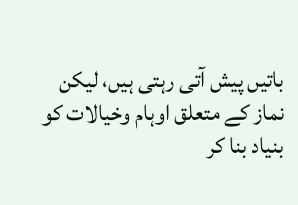باتیں پیش آتی رہتی ہیں، لیکن نماز کے متعلق اوہام وخیالات کو بنیاد بنا کر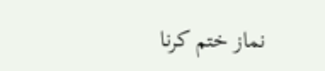نماز ختم کرنا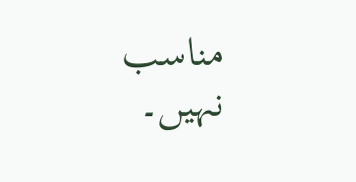مناسب نہیں۔